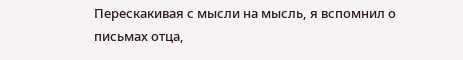Перескакивая с мысли на мысль, я вспомнил о письмах отца,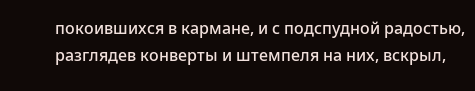покоившихся в кармане, и с подспудной радостью, разглядев конверты и штемпеля на них, вскрыл,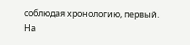соблюдая хронологию, первый.
На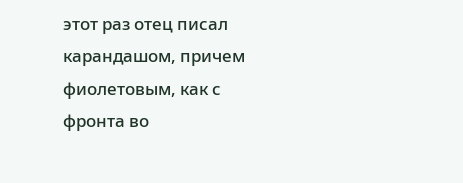этот раз отец писал карандашом, причем фиолетовым, как с фронта во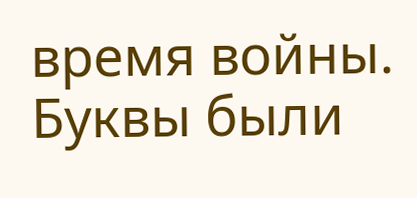время войны.
Буквы были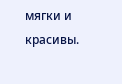мягки и красивы.